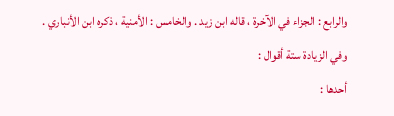والرابع : الجزاء في الآخرة ، قاله ابن زيد . والخامس : الأمنية ، ذكره ابن الأنباري .
وفي الزيادة ستة أقوال :
أحدها :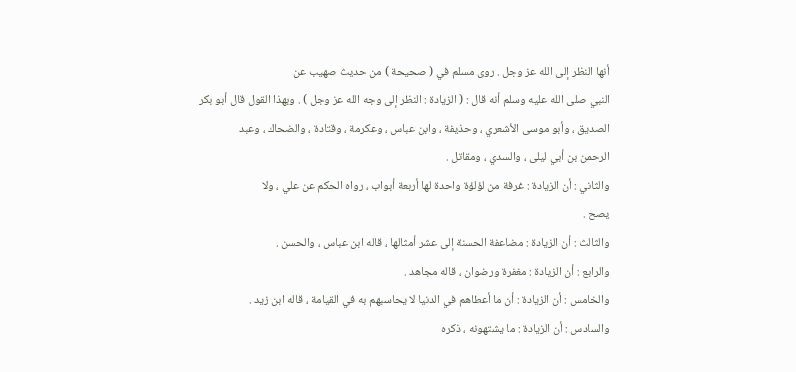أنها النظر إلى الله عز وجل . روى مسلم في ( صحيحة ) من حديث صهيب عن
النبي صلى الله عليه وسلم أنه قال : ( الزيادة : النظر إلى وجه الله عز وجل ) . وبهذا القول قال أبو بكر
الصديق ، وأبو موسى الأشعري ، وحذيفة ، وابن عباس ، وعكرمة ، وقتادة ، والضحاك ، وعبد
الرحمن بن أبي ليلى ، والسدي ، ومقاتل .
والثاني : أن الزيادة : غرفة من لؤلؤة واحدة لها أربعة أبواب ، رواه الحكم عن علي ، ولا
يصح .
والثالث : أن الزيادة : مضاعفة الحسنة إلى عشر أمثالها ، قاله ابن عباس ، والحسن .
والرابع : أن الزيادة : مغفرة ورضوان ، قاله مجاهد .
والخامس : أن الزيادة : أن ما أعطاهم في الدنيا لا يحاسبهم به في القيامة ، قاله ابن زيد .
والسادس : أن الزيادة : ما يشتهونه ، ذكره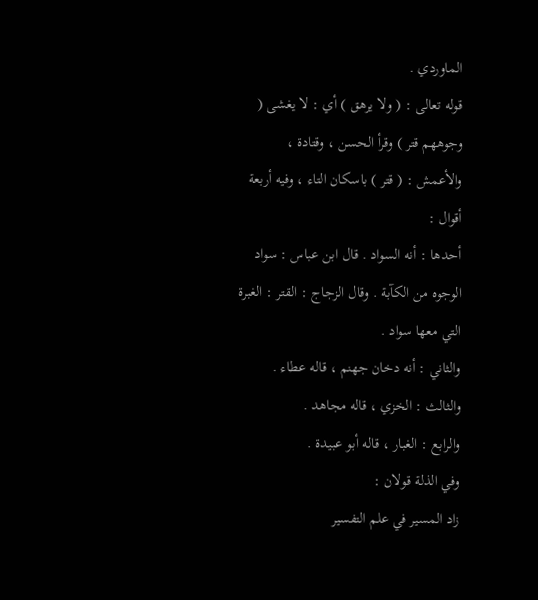الماوردي .
قوله تعالى : ( ولا يرهق ) أي : لا يغشى ( وجوههم قتر ) وقرأ الحسن ، وقتادة ،
والأعمش : ( قتر ) باسكان التاء ، وفيه أربعة أقوال :
أحدها : أنه السواد . قال ابن عباس : سواد الوجوه من الكآبة . وقال الزجاج : القتر : الغبرة
التي معها سواد .
والثاني : أنه دخان جهنم ، قاله عطاء .
والثالث : الخزي ، قاله مجاهد .
والرابع : الغبار ، قاله أبو عبيدة .
وفي الذلة قولان :
زاد المسير في علم التفسير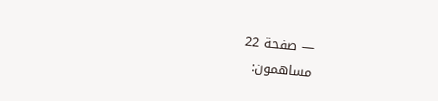— صفحة 22
مساهمون: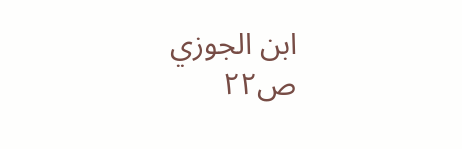ابن الجوزي
ص٢٢